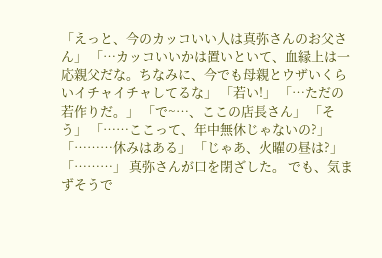「えっと、今のカッコいい人は真弥さんのお父さん」 「…カッコいいかは置いといて、血縁上は一応親父だな。ちなみに、今でも母親とウザいくらいイチャイチャしてるな」 「若い!」 「…ただの若作りだ。」 「で~…、ここの店長さん」 「そう」 「……ここって、年中無休じゃないの?」 「………休みはある」 「じゃあ、火曜の昼は?」 「………」 真弥さんが口を閉ざした。 でも、気まずそうで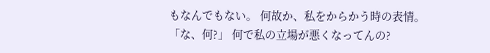もなんでもない。 何故か、私をからかう時の表情。 「な、何?」 何で私の立場が悪くなってんの?